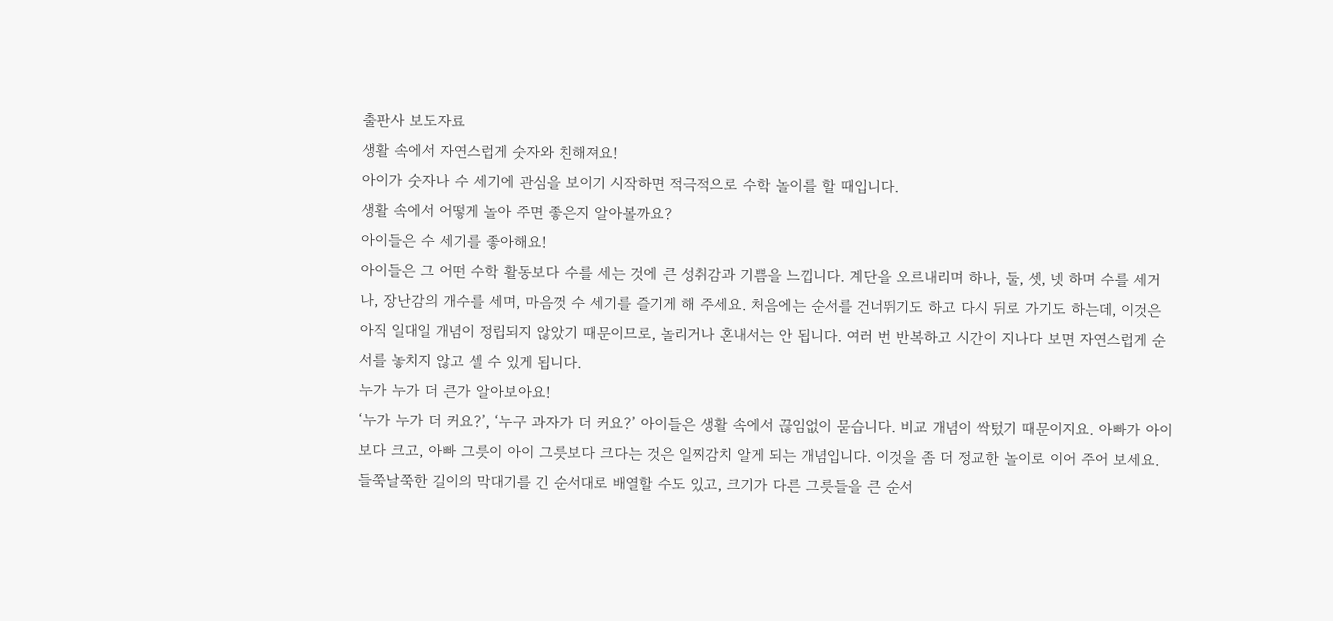출판사 보도자료
생활 속에서 자연스럽게 숫자와 친해져요!
아이가 숫자나 수 세기에 관심을 보이기 시작하면 적극적으로 수학 놀이를 할 때입니다.
생활 속에서 어떻게 놀아 주면 좋은지 알아볼까요?
아이들은 수 세기를 좋아해요!
아이들은 그 어떤 수학 활동보다 수를 세는 것에 큰 성취감과 기쁨을 느낍니다. 계단을 오르내리며 하나, 둘, 셋, 넷 하며 수를 세거나, 장난감의 개수를 세며, 마음껏 수 세기를 즐기게 해 주세요. 처음에는 순서를 건너뛰기도 하고 다시 뒤로 가기도 하는데, 이것은 아직 일대일 개념이 정립되지 않았기 때문이므로, 놀리거나 혼내서는 안 됩니다. 여러 번 반복하고 시간이 지나다 보면 자연스럽게 순서를 놓치지 않고 셀 수 있게 됩니다.
누가 누가 더 큰가 알아보아요!
‘누가 누가 더 커요?’, ‘누구 과자가 더 커요?’ 아이들은 생활 속에서 끊임없이 묻습니다. 비교 개념이 싹텄기 때문이지요. 아빠가 아이보다 크고, 아빠 그릇이 아이 그릇보다 크다는 것은 일찌감치 알게 되는 개념입니다. 이것을 좀 더 정교한 놀이로 이어 주어 보세요. 들쭉날쭉한 길이의 막대기를 긴 순서대로 배열할 수도 있고, 크기가 다른 그릇들을 큰 순서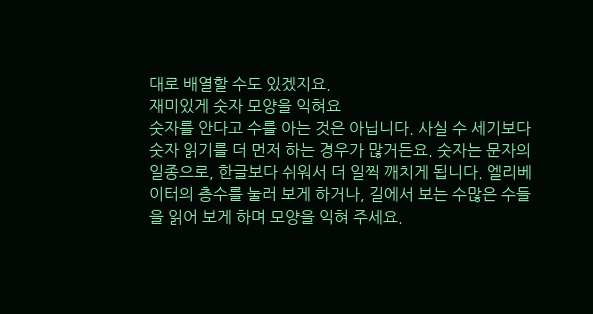대로 배열할 수도 있겠지요.
재미있게 숫자 모양을 익혀요
숫자를 안다고 수를 아는 것은 아닙니다. 사실 수 세기보다 숫자 읽기를 더 먼저 하는 경우가 많거든요. 숫자는 문자의 일종으로, 한글보다 쉬워서 더 일찍 깨치게 됩니다. 엘리베이터의 층수를 눌러 보게 하거나, 길에서 보는 수많은 수들을 읽어 보게 하며 모양을 익혀 주세요.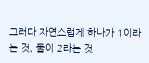그러다 자연스럽게 하나가 1이라는 것, 둘이 2라는 것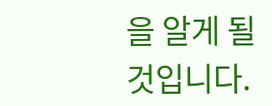을 알게 될 것입니다.